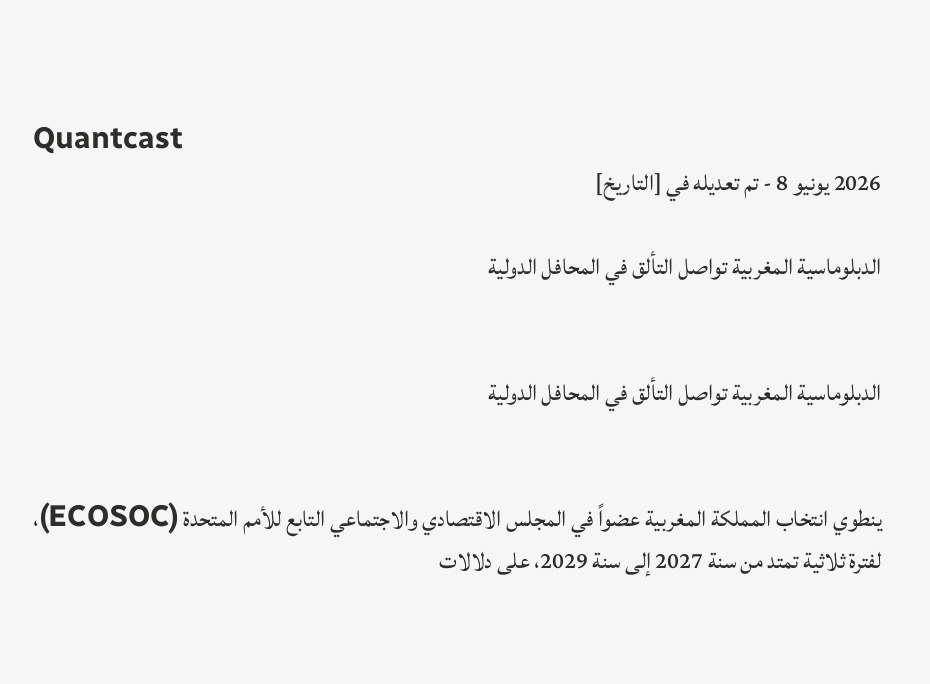Quantcast
2026 يونيو 8 - تم تعديله في [التاريخ]

الدبلوماسية المغربية تواصل التألق في المحافل الدولية


الدبلوماسية المغربية تواصل التألق في المحافل الدولية


ينطوي انتخاب المملكة المغربية عضواً في المجلس الاقتصادي والاجتماعي التابع للأمم المتحدة (ECOSOC)، لفترة ثلاثية تمتد من سنة 2027 إلى سنة 2029، على دلالات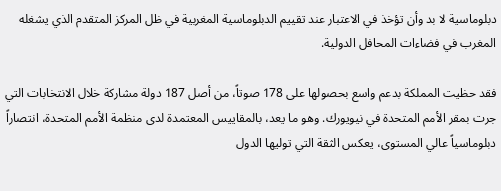دبلوماسية لا بد وأن تؤخذ في الاعتبار عند تقييم الدبلوماسية المغربية في ظل المركز المتقدم الذي يشغله المغرب في فضاءات المحافل الدولية.

فقد حظيت المملكة بدعم واسع بحصولها على 178 صوتاً، من أصل 187 دولة مشاركة خلال الانتخابات التي جرت بمقر الأمم المتحدة في نيويورك. وهو ما يعد، بالمقاييس المعتمدة لدى منظمة الأمم المتحدة، انتصاراً دبلوماسياً عالي المستوى، يعكس الثقة التي توليها الدول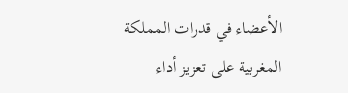الأعضاء في قدرات المملكة المغربية على تعزيز أداء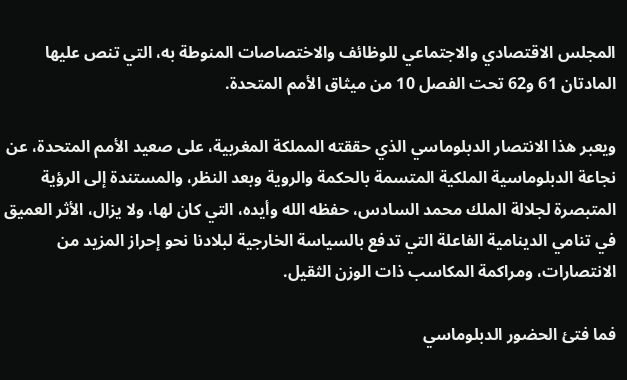المجلس الاقتصادي والاجتماعي للوظائف والاختصاصات المنوطة به، التي تنص عليها المادتان 61 و62 تحت الفصل 10 من ميثاق الأمم المتحدة.

ويعبر هذا الانتصار الدبلوماسي الذي حققته المملكة المغربية، على صعيد الأمم المتحدة، عن نجاعة الدبلوماسية الملكية المتسمة بالحكمة والروية وبعد النظر، والمستندة إلى الرؤية المتبصرة لجلالة الملك محمد السادس، حفظه الله وأيده، التي كان لها، ولا يزال، الأثر العميق في تنامي الدينامية الفاعلة التي تدفع بالسياسة الخارجية لبلادنا نحو إحراز المزيد من الانتصارات، ومراكمة المكاسب ذات الوزن الثقيل.

فما فتئ الحضور الدبلوماسي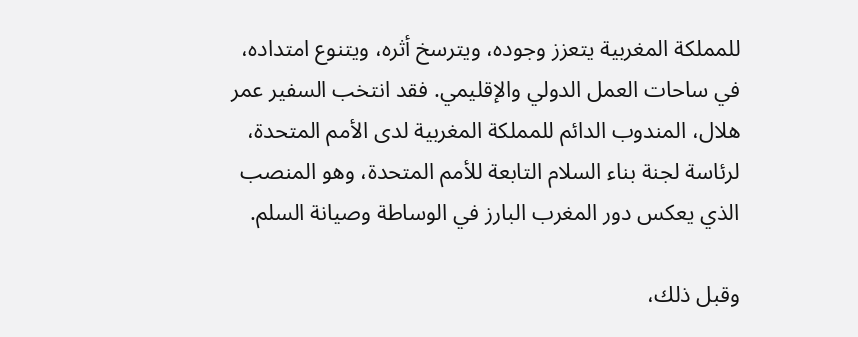للمملكة المغربية يتعزز وجوده، ويترسخ أثره، ويتنوع امتداده، في ساحات العمل الدولي والإقليمي. فقد انتخب السفير عمر هلال، المندوب الدائم للمملكة المغربية لدى الأمم المتحدة، لرئاسة لجنة بناء السلام التابعة للأمم المتحدة، وهو المنصب الذي يعكس دور المغرب البارز في الوساطة وصيانة السلم.

وقبل ذلك،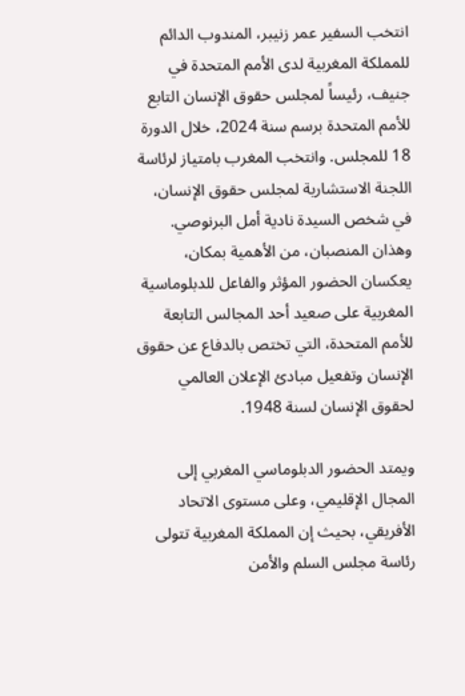انتخب السفير عمر زنيبر، المندوب الدائم للمملكة المغربية لدى الأمم المتحدة في جنيف، رئيساً لمجلس حقوق الإنسان التابع للأمم المتحدة برسم سنة 2024، خلال الدورة 18 للمجلس. وانتخب المغرب بامتياز لرئاسة اللجنة الاستشارية لمجلس حقوق الإنسان، في شخص السيدة نادية أمل البرنوصي. وهذان المنصبان، من الأهمية بمكان، يعكسان الحضور المؤثر والفاعل للدبلوماسية المغربية على صعيد أحد المجالس التابعة للأمم المتحدة، التي تختص بالدفاع عن حقوق الإنسان وتفعيل مبادئ الإعلان العالمي لحقوق الإنسان لسنة 1948.

ويمتد الحضور الدبلوماسي المغربي إلى المجال الإقليمي، وعلى مستوى الاتحاد الأفريقي، بحيث إن المملكة المغربية تتولى رئاسة مجلس السلم والأمن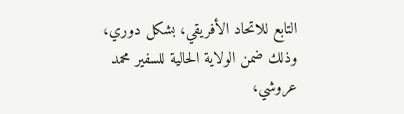التابع للاتحاد الأفريقي، بشكل دوري، وذلك ضمن الولاية الحالية للسفير محمد عروشي،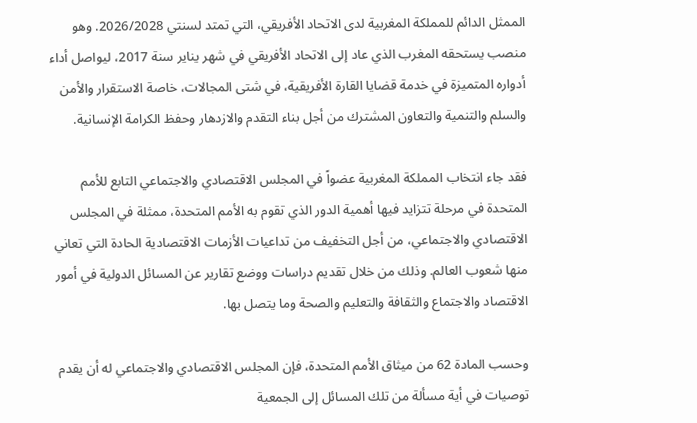الممثل الدائم للمملكة المغربية لدى الاتحاد الأفريقي، التي تمتد لسنتي 2026/2028. وهو منصب يستحقه المغرب الذي عاد إلى الاتحاد الأفريقي في شهر يناير سنة 2017، ليواصل أداء أدواره المتميزة في خدمة قضايا القارة الأفريقية، في شتى المجالات، خاصة الاستقرار والأمن والسلم والتنمية والتعاون المشترك من أجل بناء التقدم والازدهار وحفظ الكرامة الإنسانية.

فقد جاء انتخاب المملكة المغربية عضواً في المجلس الاقتصادي والاجتماعي التابع للأمم المتحدة في مرحلة تتزايد فيها أهمية الدور الذي تقوم به الأمم المتحدة، ممثلة في المجلس الاقتصادي والاجتماعي، من أجل التخفيف من تداعيات الأزمات الاقتصادية الحادة التي تعاني منها شعوب العالم. وذلك من خلال تقديم دراسات ووضع تقارير عن المسائل الدولية في أمور الاقتصاد والاجتماع والثقافة والتعليم والصحة وما يتصل بها.

وحسب المادة 62 من ميثاق الأمم المتحدة، فإن المجلس الاقتصادي والاجتماعي له أن يقدم توصيات في أية مسألة من تلك المسائل إلى الجمعية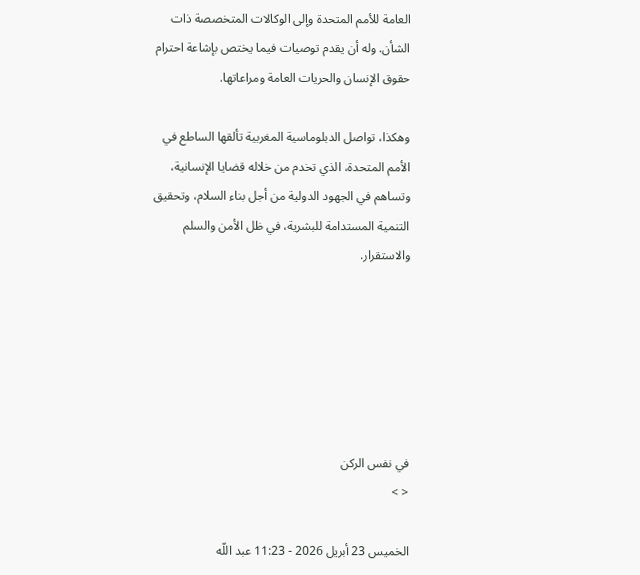العامة للأمم المتحدة وإلى الوكالات المتخصصة ذات الشأن. وله أن يقدم توصيات فيما يختص بإشاعة احترام حقوق الإنسان والحريات العامة ومراعاتها.

وهكذا، تواصل الدبلوماسية المغربية تألقها الساطع في الأمم المتحدة، الذي تخدم من خلاله قضايا الإنسانية، وتساهم في الجهود الدولية من أجل بناء السلام، وتحقيق التنمية المستدامة للبشرية، في ظل الأمن والسلم والاستقرار.






في نفس الركن
< >

الخميس 23 أبريل 2026 - 11:23 عبد اللّه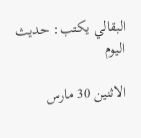البقالي يكتب: حديث اليوم

الاثنين 30 مارس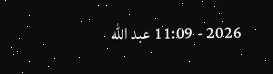2026 - 11:09 عبد اللّه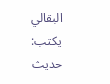البقالي يكتب: حديث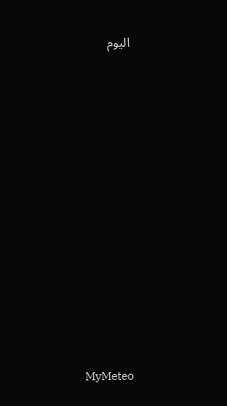اليوم
















MyMeteo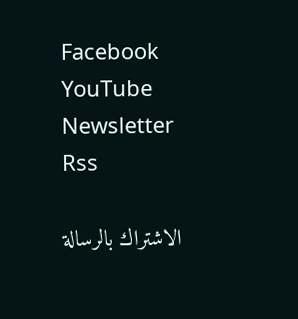Facebook
YouTube
Newsletter
Rss

الاشتراك بالرسالة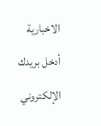الاخبارية
أدخل بريدك الإلكتروني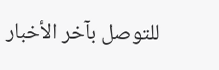للتوصل بآخر الأخبار